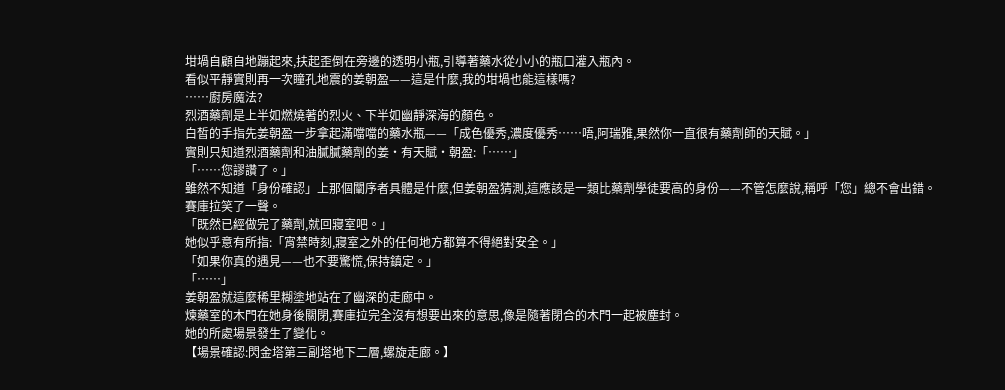坩堝自顧自地蹦起來,扶起歪倒在旁邊的透明小瓶,引導著藥水從小小的瓶口灌入瓶內。
看似平靜實則再一次瞳孔地震的姜朝盈——這是什麼,我的坩堝也能這樣嗎?
……廚房魔法?
烈酒藥劑是上半如燃燒著的烈火、下半如幽靜深海的顏色。
白皙的手指先姜朝盈一步拿起滿噹噹的藥水瓶——「成色優秀,濃度優秀……唔,阿瑞雅,果然你一直很有藥劑師的天賦。」
實則只知道烈酒藥劑和油膩膩藥劑的姜·有天賦·朝盈:「……」
「……您謬讚了。」
雖然不知道「身份確認」上那個闡序者具體是什麼,但姜朝盈猜測,這應該是一類比藥劑學徒要高的身份——不管怎麼說,稱呼「您」總不會出錯。
賽庫拉笑了一聲。
「既然已經做完了藥劑,就回寢室吧。」
她似乎意有所指:「宵禁時刻,寢室之外的任何地方都算不得絕對安全。」
「如果你真的遇見——也不要驚慌,保持鎮定。」
「……」
姜朝盈就這麼稀里糊塗地站在了幽深的走廊中。
煉藥室的木門在她身後關閉,賽庫拉完全沒有想要出來的意思,像是隨著閉合的木門一起被塵封。
她的所處場景發生了變化。
【場景確認:閃金塔第三副塔地下二層,螺旋走廊。】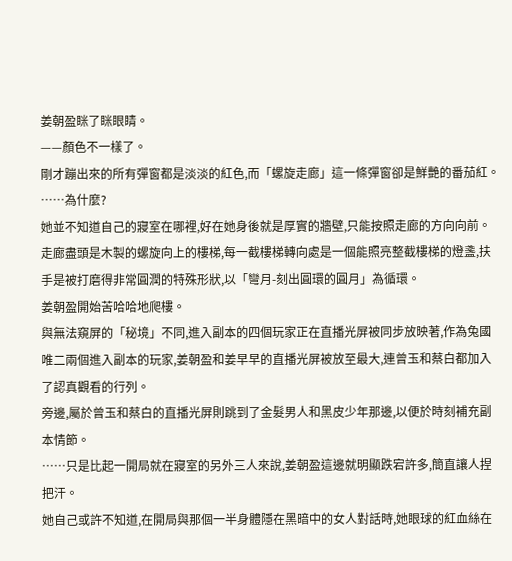姜朝盈眯了眯眼睛。
——顏色不一樣了。
剛才蹦出來的所有彈窗都是淡淡的紅色,而「螺旋走廊」這一條彈窗卻是鮮艷的番茄紅。
……為什麼?
她並不知道自己的寢室在哪裡,好在她身後就是厚實的牆壁,只能按照走廊的方向向前。
走廊盡頭是木製的螺旋向上的樓梯,每一截樓梯轉向處是一個能照亮整截樓梯的燈盞,扶手是被打磨得非常圓潤的特殊形狀,以「彎月-刻出圓環的圓月」為循環。
姜朝盈開始苦哈哈地爬樓。
與無法窺屏的「秘境」不同,進入副本的四個玩家正在直播光屏被同步放映著,作為兔國唯二兩個進入副本的玩家,姜朝盈和姜早早的直播光屏被放至最大,連曾玉和蔡白都加入了認真觀看的行列。
旁邊,屬於曾玉和蔡白的直播光屏則跳到了金髮男人和黑皮少年那邊,以便於時刻補充副本情節。
……只是比起一開局就在寢室的另外三人來說,姜朝盈這邊就明顯跌宕許多,簡直讓人捏把汗。
她自己或許不知道,在開局與那個一半身體隱在黑暗中的女人對話時,她眼球的紅血絲在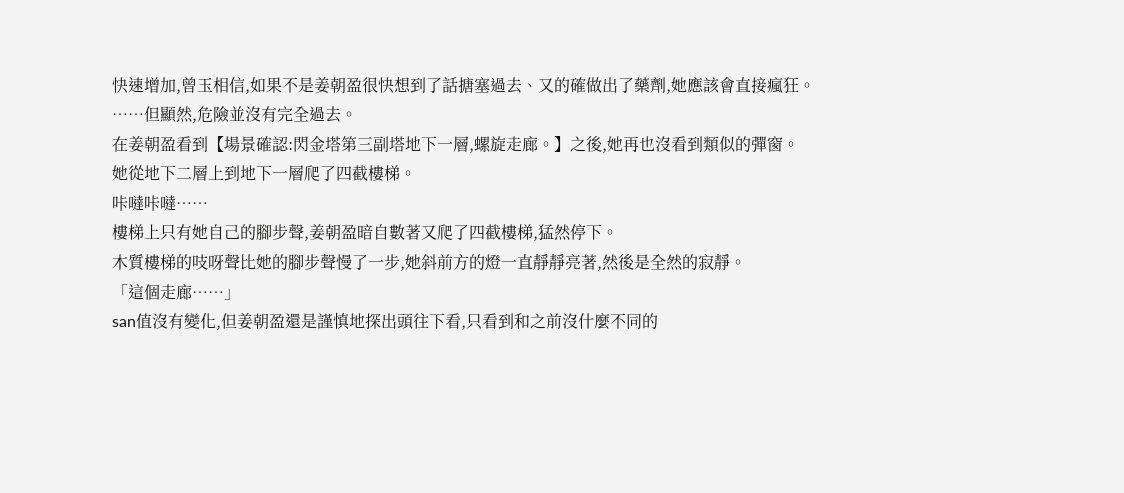快速增加,曾玉相信,如果不是姜朝盈很快想到了話搪塞過去、又的確做出了藥劑,她應該會直接瘋狂。
……但顯然,危險並沒有完全過去。
在姜朝盈看到【場景確認:閃金塔第三副塔地下一層,螺旋走廊。】之後,她再也沒看到類似的彈窗。
她從地下二層上到地下一層爬了四截樓梯。
咔噠咔噠……
樓梯上只有她自己的腳步聲,姜朝盈暗自數著又爬了四截樓梯,猛然停下。
木質樓梯的吱呀聲比她的腳步聲慢了一步,她斜前方的燈一直靜靜亮著,然後是全然的寂靜。
「這個走廊……」
san值沒有變化,但姜朝盈還是謹慎地探出頭往下看,只看到和之前沒什麼不同的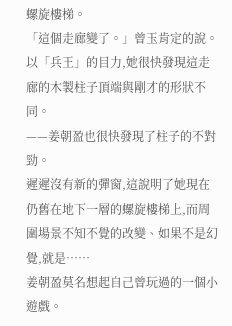螺旋樓梯。
「這個走廊變了。」曾玉肯定的說。
以「兵王」的目力,她很快發現這走廊的木製柱子頂端與剛才的形狀不同。
——姜朝盈也很快發現了柱子的不對勁。
遲遲沒有新的彈窗,這說明了她現在仍舊在地下一層的螺旋樓梯上,而周圍場景不知不覺的改變、如果不是幻覺,就是……
姜朝盈莫名想起自己曾玩過的一個小遊戲。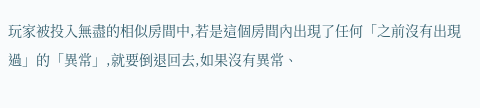玩家被投入無盡的相似房間中,若是這個房間內出現了任何「之前沒有出現過」的「異常」,就要倒退回去,如果沒有異常、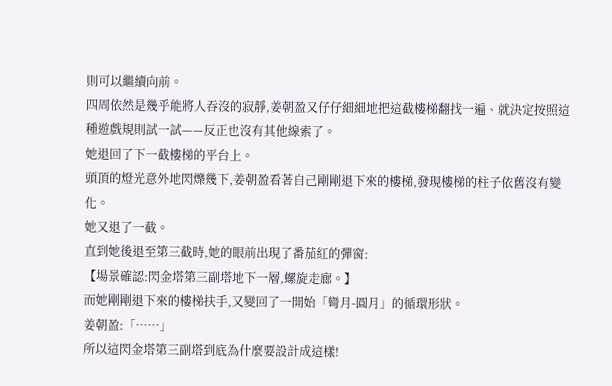則可以繼續向前。
四周依然是幾乎能將人吞沒的寂靜,姜朝盈又仔仔細細地把這截樓梯翻找一遍、就決定按照這種遊戲規則試一試——反正也沒有其他線索了。
她退回了下一截樓梯的平台上。
頭頂的燈光意外地閃爍幾下,姜朝盈看著自己剛剛退下來的樓梯,發現樓梯的柱子依舊沒有變化。
她又退了一截。
直到她後退至第三截時,她的眼前出現了番茄紅的彈窗:
【場景確認:閃金塔第三副塔地下一層,螺旋走廊。】
而她剛剛退下來的樓梯扶手,又變回了一開始「彎月-圓月」的循環形狀。
姜朝盈:「……」
所以這閃金塔第三副塔到底為什麼要設計成這樣!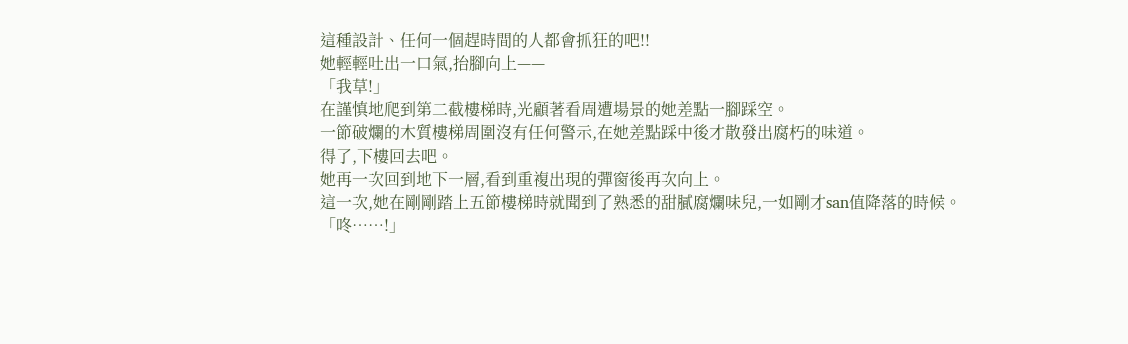這種設計、任何一個趕時間的人都會抓狂的吧!!
她輕輕吐出一口氣,抬腳向上——
「我草!」
在謹慎地爬到第二截樓梯時,光顧著看周遭場景的她差點一腳踩空。
一節破爛的木質樓梯周圍沒有任何警示,在她差點踩中後才散發出腐朽的味道。
得了,下樓回去吧。
她再一次回到地下一層,看到重複出現的彈窗後再次向上。
這一次,她在剛剛踏上五節樓梯時就聞到了熟悉的甜膩腐爛味兒,一如剛才san值降落的時候。
「咚……!」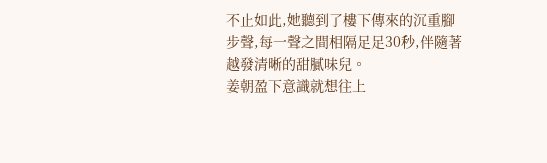不止如此,她聽到了樓下傳來的沉重腳步聲,每一聲之間相隔足足30秒,伴隨著越發清晰的甜膩味兒。
姜朝盈下意識就想往上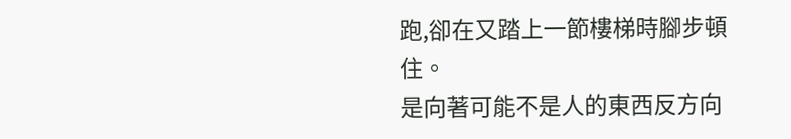跑,卻在又踏上一節樓梯時腳步頓住。
是向著可能不是人的東西反方向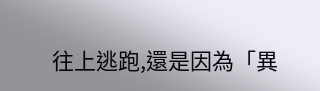往上逃跑,還是因為「異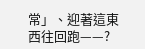常」、迎著這東西往回跑——?